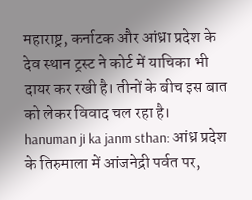महाराष्ट्र, कर्नाटक और आंध्रा प्रदेश के देव स्थान ट्रस्ट ने कोर्ट में याचिका भी दायर कर रखी है। तीनों के बीच इस बात को लेकर विवाद चल रहा है।
hanuman ji ka janm sthan: आंध्र प्रदेश के तिरुमाला में आंजनेद्री पर्वत पर,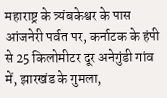महाराष्ट्र के त्र्यंबकेश्वर के पास आंजनेरी पर्वत पर, कर्नाटक के हंपी से 25 किलोमीटर दूर अनेगुंडी गांव में, झारखंड के गुमला,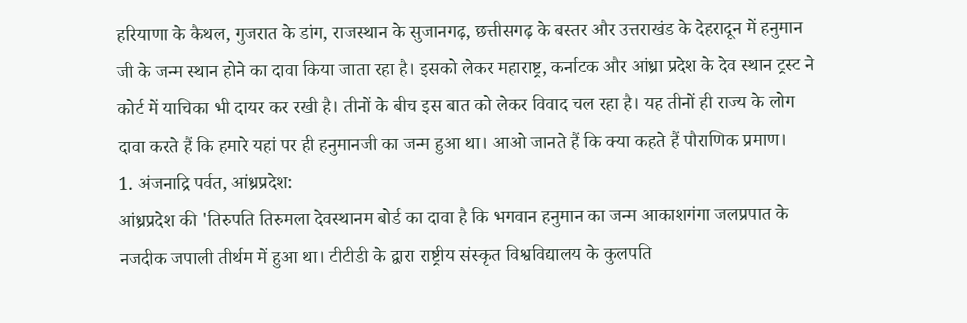हरियाणा के कैथल, गुजरात के डांग, राजस्थान के सुजानगढ़, छत्तीसगढ़ के बस्तर और उत्तराखंड के देहरादून में हनुमान जी के जन्म स्थान होने का दावा किया जाता रहा है। इसको लेकर महाराष्ट्र, कर्नाटक और आंध्रा प्रदेश के देव स्थान ट्रस्ट ने कोर्ट में याचिका भी दायर कर रखी है। तीनों के बीच इस बात को लेकर विवाद चल रहा है। यह तीनों ही राज्य के लोग दावा करते हैं कि हमारे यहां पर ही हनुमानजी का जन्म हुआ था। आओ जानते हैं कि क्या कहते हैं पौराणिक प्रमाण।
1. अंजनाद्रि पर्वत, आंध्रप्रदेश:
आंध्रप्रदेश की 'तिरुपति तिरुमला देवस्थानम बोर्ड का दावा है कि भगवान हनुमान का जन्म आकाशगंगा जलप्रपात के नजदीक जपाली तीर्थम में हुआ था। टीटीडी के द्वारा राष्ट्रीय संस्कृत विश्वविद्यालय के कुलपति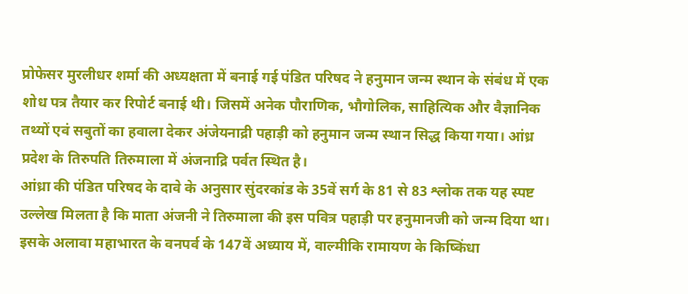प्रोफेसर मुरलीधर शर्मा की अध्यक्षता में बनाई गई पंडित परिषद ने हनुमान जन्म स्थान के संबंध में एक शोध पत्र तैयार कर रिपोर्ट बनाई थी। जिसमें अनेक पौराणिक, भौगोलिक, साहित्यिक और वैज्ञानिक तथ्यों एवं सबुतों का हवाला देकर अंजेयनाद्री पहाड़ी को हनुमान जन्म स्थान सिद्ध किया गया। आंध्र प्रदेश के तिरुपति तिरुमाला में अंजनाद्रि पर्वत स्थित है।
आंध्रा की पंडित परिषद के दावे के अनुसार सुंदरकांड के 35वें सर्ग के 81 से 83 श्लोक तक यह स्पष्ट उल्लेख मिलता है कि माता अंजनी ने तिरुमाला की इस पवित्र पहाड़ी पर हनुमानजी को जन्म दिया था। इसके अलावा महाभारत के वनपर्व के 147वें अध्याय में, वाल्मीकि रामायण के किष्किंधा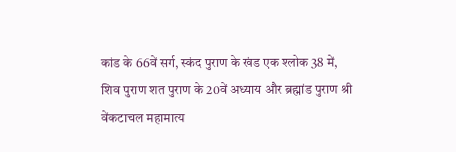कांड के 66वें सर्ग, स्कंद पुराण के खंड एक श्लोक 38 में, शिव पुराण शत पुराण के 20वें अध्याय और ब्रह्मांड पुराण श्री वेंकटाचल महामात्य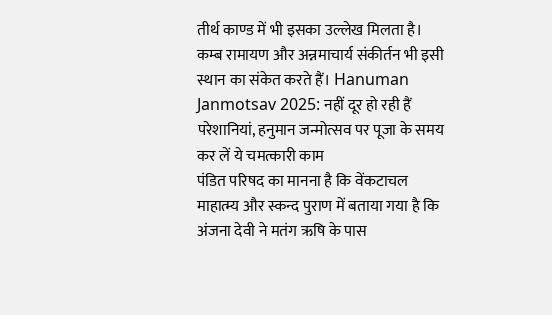तीर्थ काण्ड में भी इसका उल्लेख मिलता है। कम्ब रामायण और अन्नमाचार्य संकीर्तन भी इसी स्थान का संकेत करते हैं। Hanuman Janmotsav 2025: नहीं दूर हो रही हैं परेशानियां, हनुमान जन्मोत्सव पर पूजा के समय कर लें ये चमत्कारी काम
पंडित परिषद का मानना है कि वेंकटाचल माहात्म्य और स्कन्द पुराण में बताया गया है कि अंजना देवी ने मतंग ऋषि के पास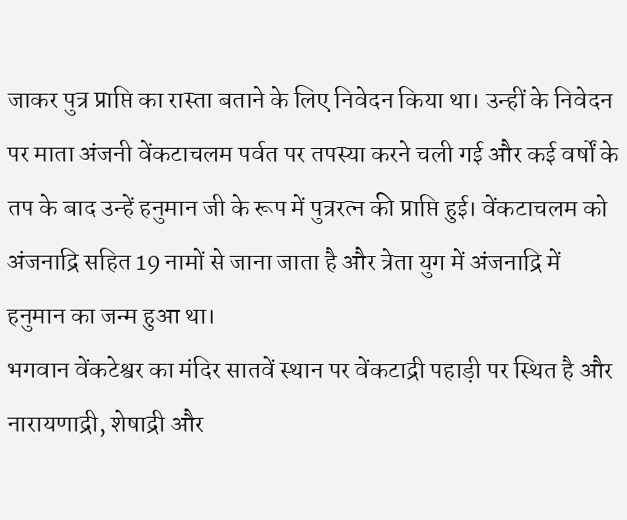जाकर पुत्र प्राप्ति का रास्ता बताने के लिए निवेदन किया था। उन्हीं के निवेदन पर माता अंजनी वेंकटाचलम पर्वत पर तपस्या करने चली गई और कई वर्षों के तप के बाद उन्हें हनुमान जी के रूप में पुत्ररत्न की प्राप्ति हुई। वेंकटाचलम को अंजनाद्रि सहित 19 नामों से जाना जाता है और त्रेता युग में अंजनाद्रि में हनुमान का जन्म हुआ था।
भगवान वेंकटेश्वर का मंदिर सातवें स्थान पर वेंकटाद्री पहाड़ी पर स्थित है और नारायणाद्री, शेषाद्री और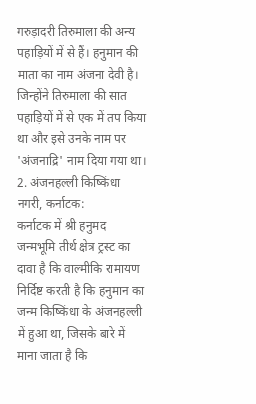गरुड़ादरी तिरुमाला की अन्य पहाड़ियों में से हैं। हनुमान की माता का नाम अंजना देवी है। जिन्होंने तिरुमाला की सात पहाड़ियों में से एक में तप किया था और इसे उनके नाम पर 'अंजनाद्रि' नाम दिया गया था।
2. अंजनहल्ली किष्किंधा नगरी, कर्नाटक:
कर्नाटक में श्री हनुमद जन्मभूमि तीर्थ क्षेत्र ट्रस्ट का दावा है कि वाल्मीकि रामायण निर्दिष्ट करती है कि हनुमान का जन्म किष्किंधा के अंजनहल्ली में हुआ था, जिसके बारे में माना जाता है कि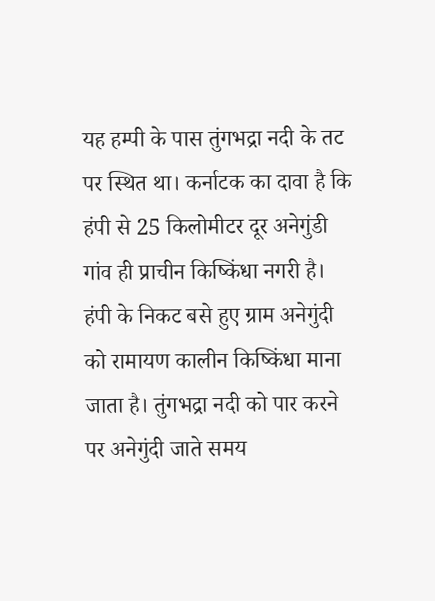यह हम्पी के पास तुंगभद्रा नदी के तट पर स्थित था। कर्नाटक का दावा है कि हंपी से 25 किलोमीटर दूर अनेगुंडी गांव ही प्राचीन किष्किंधा नगरी है। हंपी के निकट बसे हुए ग्राम अनेगुंदी को रामायण कालीन किष्किंधा माना जाता है। तुंगभद्रा नदी को पार करने पर अनेगुंदी जाते समय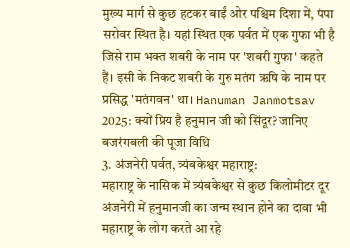मुख्य मार्ग से कुछ हटकर बाईं ओर पश्चिम दिशा में, पंपा सरोवर स्थित है। यहां स्थित एक पर्वत में एक गुफा भी है जिसे राम भक्त शबरी के नाम पर 'शबरी गुफा' कहते हैं। इसी के निकट शबरी के गुरु मतंग ऋषि के नाम पर प्रसिद्ध 'मतंगवन' था। Hanuman Janmotsav 2025: क्यों प्रिय है हनुमान जी को सिंदूर? जानिए बजरंगबली की पूजा विधि
3. अंजनेरी पर्वत, त्र्यंबकेश्वर महाराष्ट्र:
महाराष्ट्र के नासिक में त्र्यंबकेश्वर से कुछ किलोमीटर दूर अंजनेरी में हनुमानजी का जन्म स्थान होने का दावा भी महाराष्ट्र के लोग करते आ रहे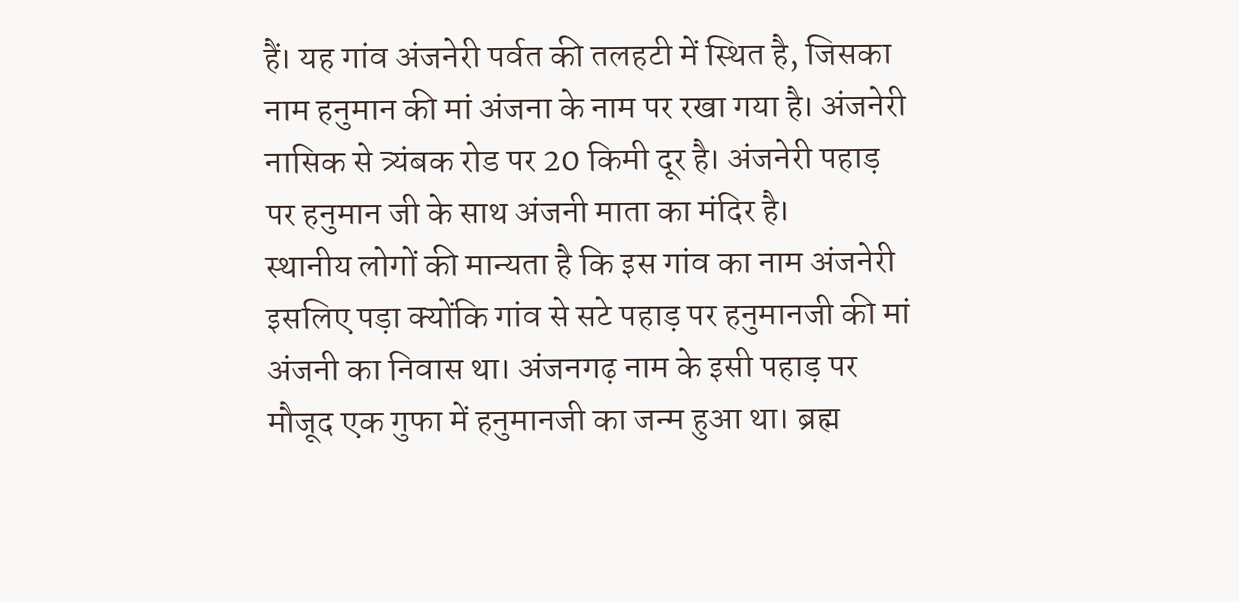हैं। यह गांव अंजनेरी पर्वत की तलहटी में स्थित है, जिसका नाम हनुमान की मां अंजना के नाम पर रखा गया है। अंजनेरी नासिक से त्र्यंबक रोड पर 20 किमी दूर है। अंजनेरी पहाड़ पर हनुमान जी के साथ अंजनी माता का मंदिर है।
स्थानीय लोगों की मान्यता है कि इस गांव का नाम अंजनेरी इसलिए पड़ा क्योंकि गांव से सटे पहाड़ पर हनुमानजी की मां अंजनी का निवास था। अंजनगढ़ नाम के इसी पहाड़ पर मौजूद एक गुफा में हनुमानजी का जन्म हुआ था। ब्रह्म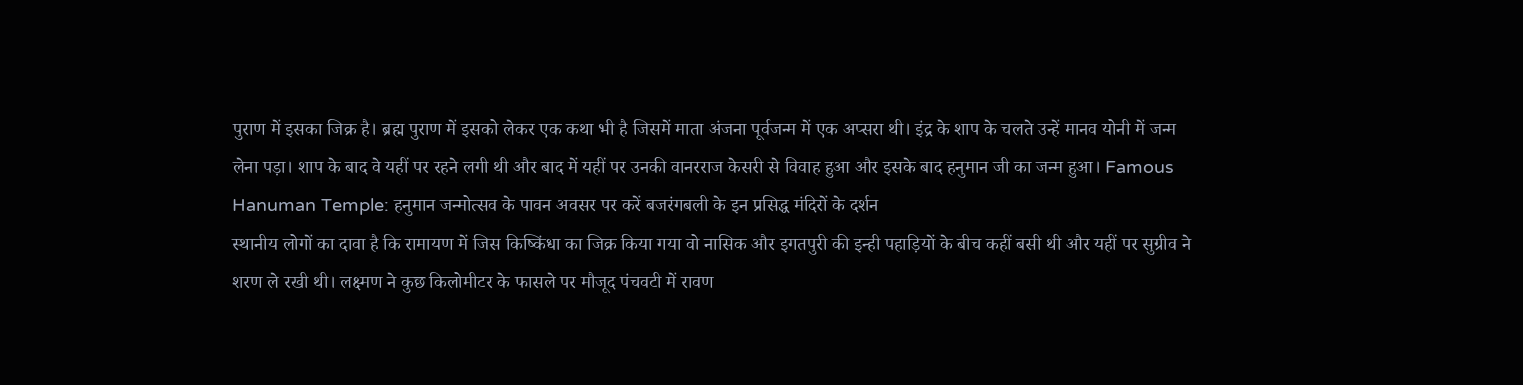पुराण में इसका जिक्र है। ब्रह्म पुराण में इसको लेकर एक कथा भी है जिसमें माता अंजना पूर्वजन्म में एक अप्सरा थी। इंद्र के शाप के चलते उन्हें मानव योनी में जन्म लेना पड़ा। शाप के बाद वे यहीं पर रहने लगी थी और बाद में यहीं पर उनकी वानरराज केसरी से विवाह हुआ और इसके बाद हनुमान जी का जन्म हुआ। Famous Hanuman Temple: हनुमान जन्मोत्सव के पावन अवसर पर करें बजरंगबली के इन प्रसिद्ध मंदिरों के दर्शन
स्थानीय लोगों का दावा है कि रामायण में जिस किष्किंधा का जिक्र किया गया वो नासिक और इगतपुरी की इन्ही पहाड़ियों के बीच कहीं बसी थी और यहीं पर सुग्रीव ने शरण ले रखी थी। लक्ष्मण ने कुछ किलोमीटर के फासले पर मौजूद पंचवटी में रावण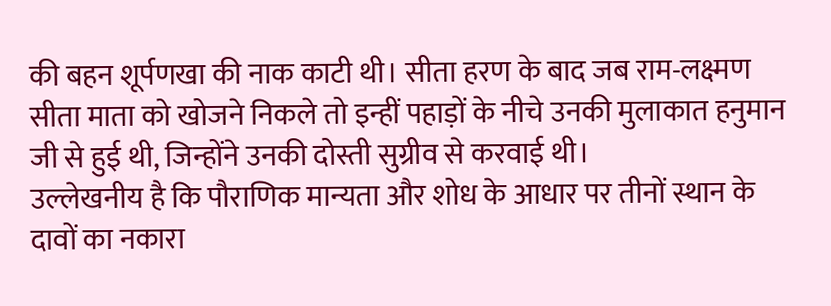की बहन शूर्पणखा की नाक काटी थी। सीता हरण के बाद जब राम-लक्ष्मण सीता माता को खोजने निकले तो इन्हीं पहाड़ों के नीचे उनकी मुलाकात हनुमान जी से हुई थी, जिन्होंने उनकी दोस्ती सुग्रीव से करवाई थी।
उल्लेखनीय है कि पौराणिक मान्यता और शोध के आधार पर तीनों स्थान के दावों का नकारा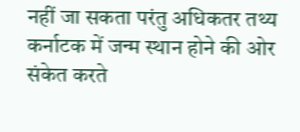नहीं जा सकता परंतु अधिकतर तथ्य कर्नाटक में जन्म स्थान होने की ओर संकेत करते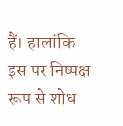हैं। हालांकि इस पर निष्पक्ष रूप से शोध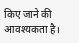किए जाने की आवश्यकता है।